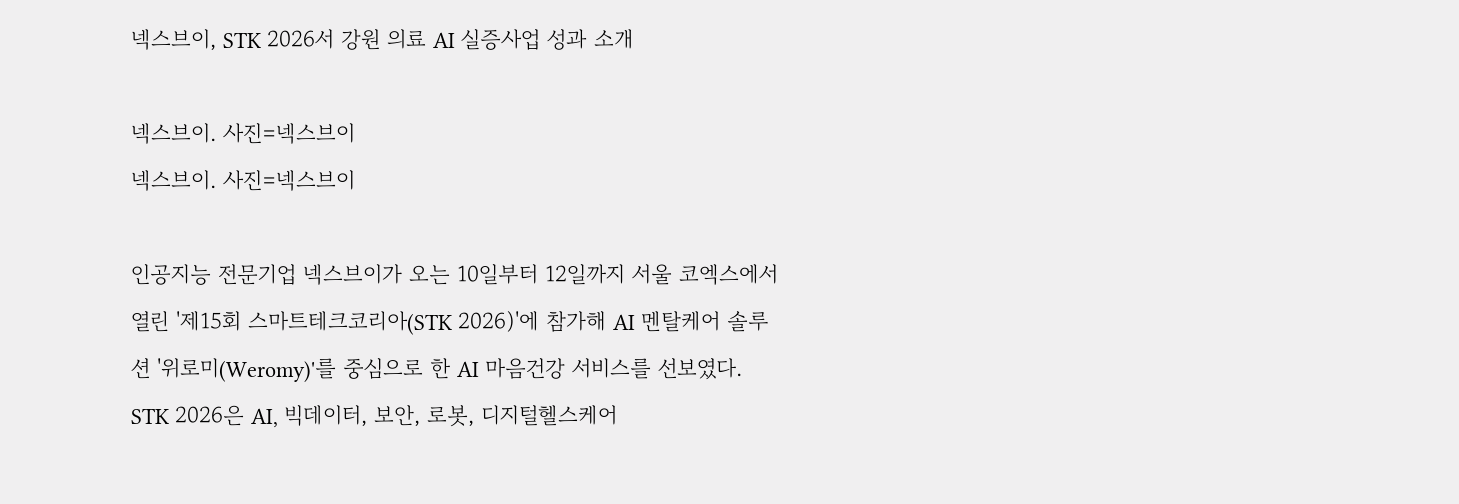넥스브이, STK 2026서 강원 의료 AI 실증사업 성과 소개

넥스브이. 사진=넥스브이
넥스브이. 사진=넥스브이

인공지능 전문기업 넥스브이가 오는 10일부터 12일까지 서울 코엑스에서 열린 '제15회 스마트테크코리아(STK 2026)'에 참가해 AI 멘탈케어 솔루션 '위로미(Weromy)'를 중심으로 한 AI 마음건강 서비스를 선보였다. STK 2026은 AI, 빅데이터, 보안, 로봇, 디지털헬스케어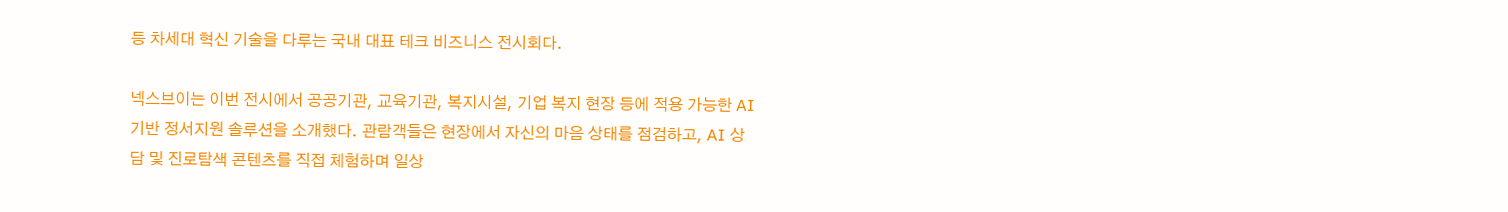등 차세대 혁신 기술을 다루는 국내 대표 테크 비즈니스 전시회다.

넥스브이는 이번 전시에서 공공기관, 교육기관, 복지시설, 기업 복지 현장 등에 적용 가능한 AI 기반 정서지원 솔루션을 소개했다. 관람객들은 현장에서 자신의 마음 상태를 점검하고, AI 상담 및 진로탐색 콘텐츠를 직접 체험하며 일상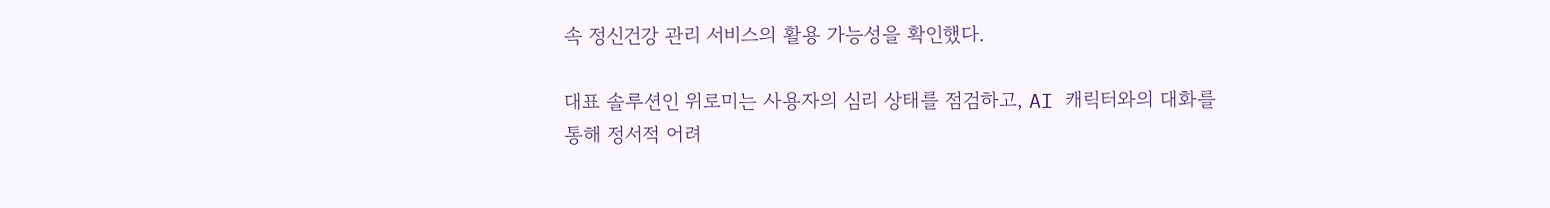속 정신건강 관리 서비스의 활용 가능성을 확인했다.

대표 솔루션인 위로미는 사용자의 심리 상태를 점검하고, AI 캐릭터와의 대화를 통해 정서적 어려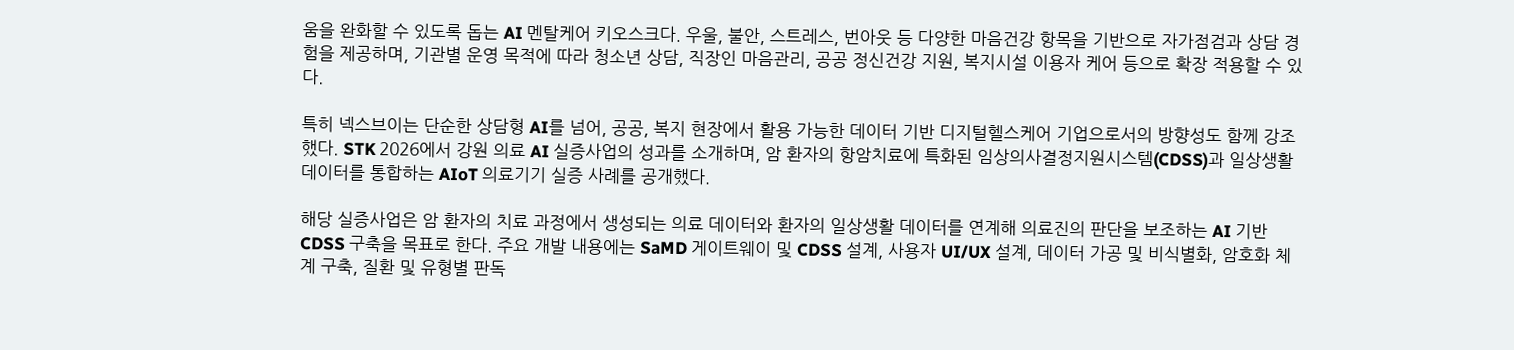움을 완화할 수 있도록 돕는 AI 멘탈케어 키오스크다. 우울, 불안, 스트레스, 번아웃 등 다양한 마음건강 항목을 기반으로 자가점검과 상담 경험을 제공하며, 기관별 운영 목적에 따라 청소년 상담, 직장인 마음관리, 공공 정신건강 지원, 복지시설 이용자 케어 등으로 확장 적용할 수 있다.

특히 넥스브이는 단순한 상담형 AI를 넘어, 공공, 복지 현장에서 활용 가능한 데이터 기반 디지털헬스케어 기업으로서의 방향성도 함께 강조했다. STK 2026에서 강원 의료 AI 실증사업의 성과를 소개하며, 암 환자의 항암치료에 특화된 임상의사결정지원시스템(CDSS)과 일상생활 데이터를 통합하는 AIoT 의료기기 실증 사례를 공개했다.

해당 실증사업은 암 환자의 치료 과정에서 생성되는 의료 데이터와 환자의 일상생활 데이터를 연계해 의료진의 판단을 보조하는 AI 기반 CDSS 구축을 목표로 한다. 주요 개발 내용에는 SaMD 게이트웨이 및 CDSS 설계, 사용자 UI/UX 설계, 데이터 가공 및 비식별화, 암호화 체계 구축, 질환 및 유형별 판독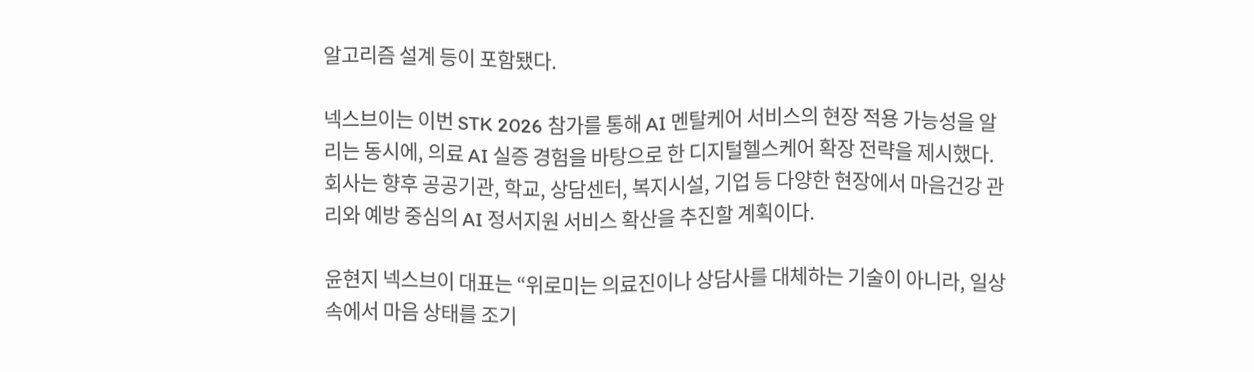알고리즘 설계 등이 포함됐다.

넥스브이는 이번 STK 2026 참가를 통해 AI 멘탈케어 서비스의 현장 적용 가능성을 알리는 동시에, 의료 AI 실증 경험을 바탕으로 한 디지털헬스케어 확장 전략을 제시했다. 회사는 향후 공공기관, 학교, 상담센터, 복지시설, 기업 등 다양한 현장에서 마음건강 관리와 예방 중심의 AI 정서지원 서비스 확산을 추진할 계획이다.

윤현지 넥스브이 대표는 “위로미는 의료진이나 상담사를 대체하는 기술이 아니라, 일상 속에서 마음 상태를 조기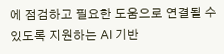에 점검하고 필요한 도움으로 연결될 수 있도록 지원하는 AI 기반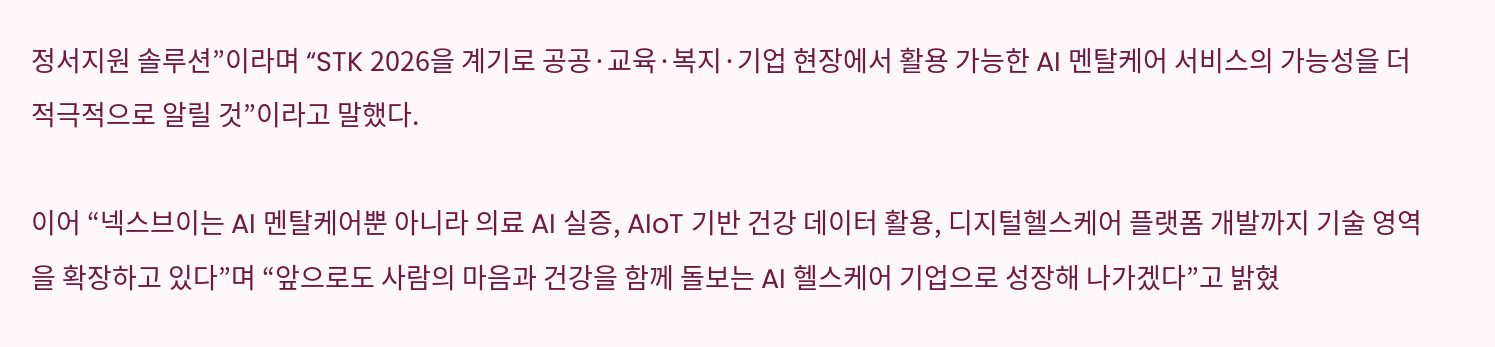정서지원 솔루션”이라며 “STK 2026을 계기로 공공·교육·복지·기업 현장에서 활용 가능한 AI 멘탈케어 서비스의 가능성을 더 적극적으로 알릴 것”이라고 말했다.

이어 “넥스브이는 AI 멘탈케어뿐 아니라 의료 AI 실증, AIoT 기반 건강 데이터 활용, 디지털헬스케어 플랫폼 개발까지 기술 영역을 확장하고 있다”며 “앞으로도 사람의 마음과 건강을 함께 돌보는 AI 헬스케어 기업으로 성장해 나가겠다”고 밝혔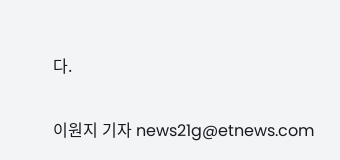다.

이원지 기자 news21g@etnews.com